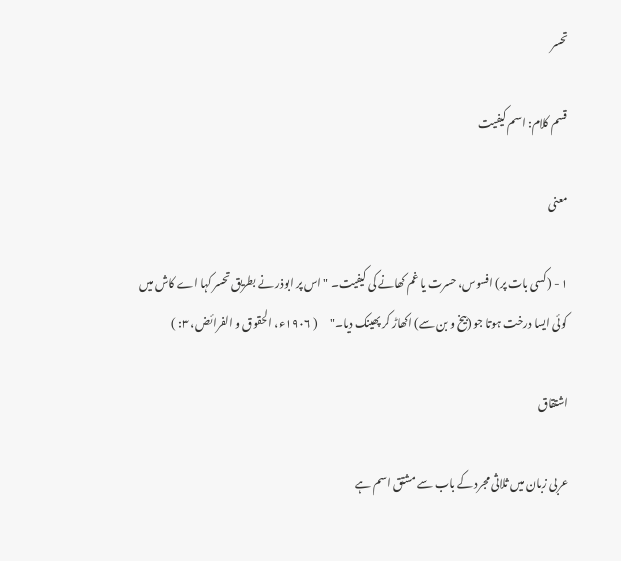تحسر

قسم کلام: اسم کیفیت

معنی

١ - (کسی بات پر) افسوس، حسرت یا غم کھانے کی کیفیت۔ "اس پر ابوذر نے بطریق تحسر کہا اے کاش میں کوئی ایسا درخت ہوتا جو (بیخ و بن سے) اکھاڑ کر پھینک دیا۔"      ( ١٩٠٦ء، الحقوق و الفرائض، ٣: )

اشتقاق

عربی زبان میں ثلاثی مجرد کے باب سے مشتق اسم ہے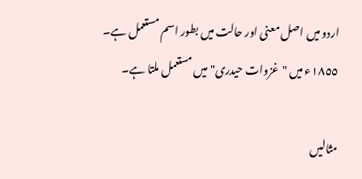اردو میں اصل معنی اور حالت میں بطور اسم مستعمل ہے۔ ١٨٥٥ء میں "غزوات حیدری" میں مستعمل ملتا ہے۔

مثالیں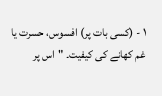١ - (کسی بات پر) افسوس، حسرت یا غم کھانے کی کیفیت۔ "اس پر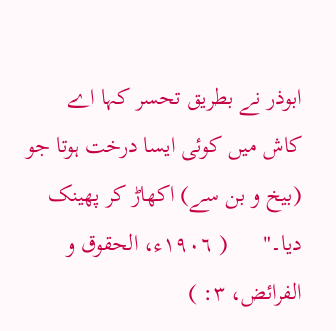ابوذر نے بطریق تحسر کہا اے کاش میں کوئی ایسا درخت ہوتا جو (بیخ و بن سے) اکھاڑ کر پھینک دیا۔"      ( ١٩٠٦ء، الحقوق و الفرائض، ٣: )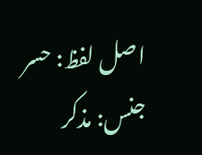اصل لفظ: حسر
جنس: مذکر